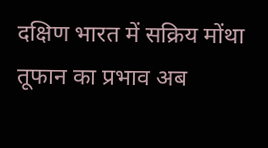दक्षिण भारत में सक्रिय मोंथा तूफान का प्रभाव अब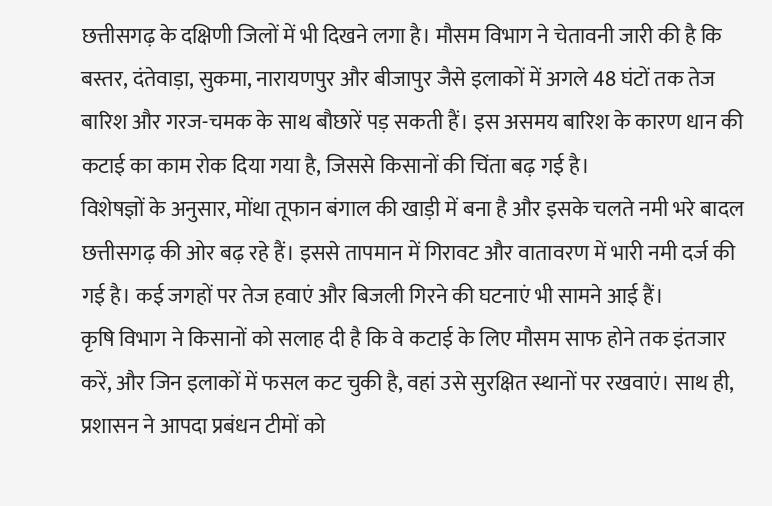छत्तीसगढ़ के दक्षिणी जिलों में भी दिखने लगा है। मौसम विभाग ने चेतावनी जारी की है कि बस्तर, दंतेवाड़ा, सुकमा, नारायणपुर और बीजापुर जैसे इलाकों में अगले 48 घंटों तक तेज बारिश और गरज-चमक के साथ बौछारें पड़ सकती हैं। इस असमय बारिश के कारण धान की कटाई का काम रोक दिया गया है, जिससे किसानों की चिंता बढ़ गई है।
विशेषज्ञों के अनुसार, मोंथा तूफान बंगाल की खाड़ी में बना है और इसके चलते नमी भरे बादल छत्तीसगढ़ की ओर बढ़ रहे हैं। इससे तापमान में गिरावट और वातावरण में भारी नमी दर्ज की गई है। कई जगहों पर तेज हवाएं और बिजली गिरने की घटनाएं भी सामने आई हैं।
कृषि विभाग ने किसानों को सलाह दी है कि वे कटाई के लिए मौसम साफ होने तक इंतजार करें, और जिन इलाकों में फसल कट चुकी है, वहां उसे सुरक्षित स्थानों पर रखवाएं। साथ ही, प्रशासन ने आपदा प्रबंधन टीमों को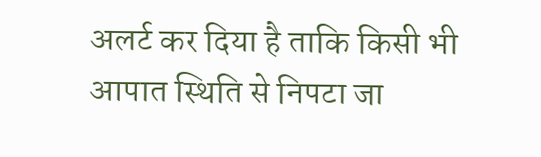अलर्ट कर दिया है ताकि किसी भी आपात स्थिति से निपटा जा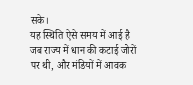सके।
यह स्थिति ऐसे समय में आई है जब राज्य में धान की कटाई जोरों पर थी, और मंडियों में आवक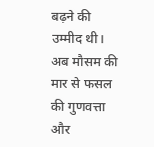बढ़ने की उम्मीद थी। अब मौसम की मार से फसल की गुणवत्ता और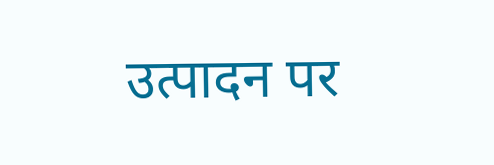उत्पादन पर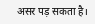असर पड़ सकता है।